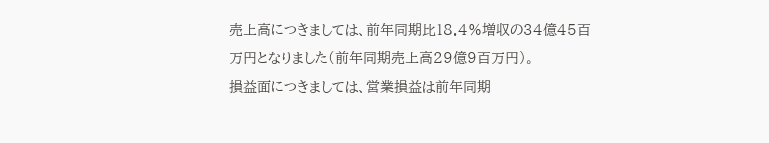売上高につきましては、前年同期比18.4%増収の34億45百万円となりました(前年同期売上高29億9百万円)。
損益面につきましては、営業損益は前年同期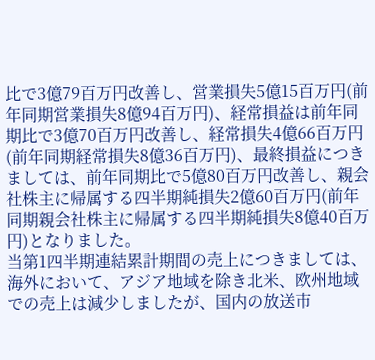比で3億79百万円改善し、営業損失5億15百万円(前年同期営業損失8億94百万円)、経常損益は前年同期比で3億70百万円改善し、経常損失4億66百万円(前年同期経常損失8億36百万円)、最終損益につきましては、前年同期比で5億80百万円改善し、親会社株主に帰属する四半期純損失2億60百万円(前年同期親会社株主に帰属する四半期純損失8億40百万円)となりました。
当第1四半期連結累計期間の売上につきましては、海外において、アジア地域を除き北米、欧州地域での売上は減少しましたが、国内の放送市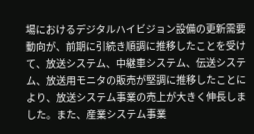場におけるデジタルハイビジョン設備の更新需要動向が、前期に引続き順調に推移したことを受けて、放送システム、中継車システム、伝送システム、放送用モニタの販売が堅調に推移したことにより、放送システム事業の売上が大きく伸長しました。また、産業システム事業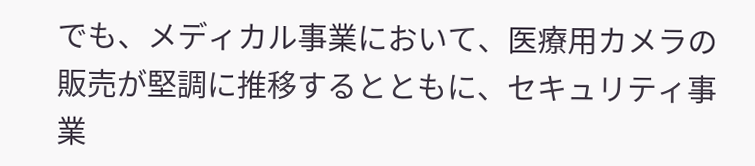でも、メディカル事業において、医療用カメラの販売が堅調に推移するとともに、セキュリティ事業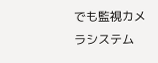でも監視カメラシステム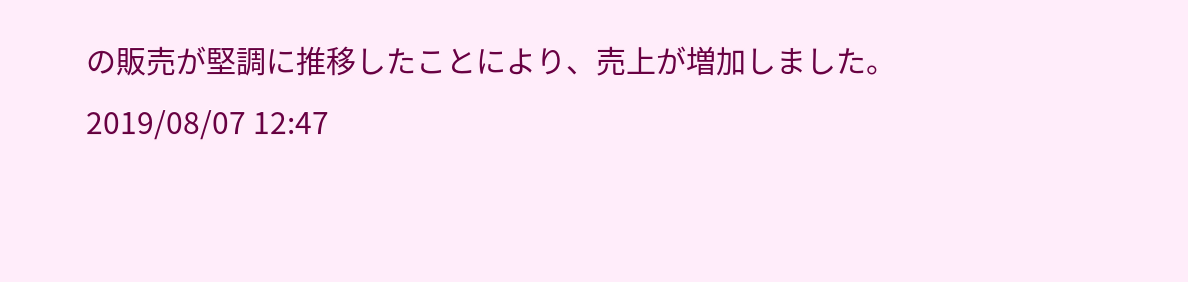の販売が堅調に推移したことにより、売上が増加しました。
2019/08/07 12:47